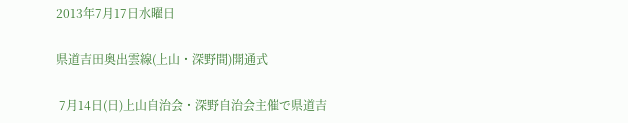2013年7月17日水曜日

県道吉田奥出雲線(上山・深野間)開通式

 7月14日(日)上山自治会・深野自治会主催で県道吉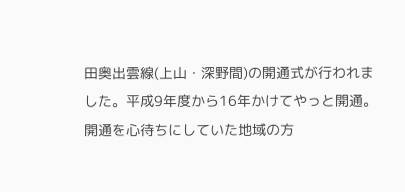田奥出雲線(上山・深野間)の開通式が行われました。平成9年度から16年かけてやっと開通。開通を心待ちにしていた地域の方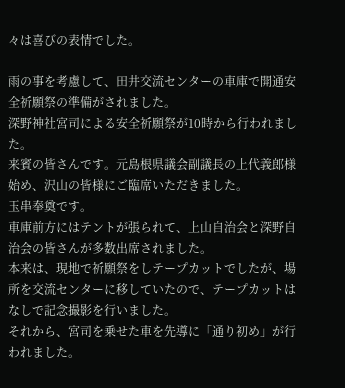々は喜びの表情でした。

雨の事を考慮して、田井交流センターの車庫で開通安全祈願祭の準備がされました。
深野神社宮司による安全祈願祭が10時から行われました。
来賓の皆さんです。元島根県議会副議長の上代義郎様始め、沢山の皆様にご臨席いただきました。
玉串奉奠です。
車庫前方にはテントが張られて、上山自治会と深野自治会の皆さんが多数出席されました。
本来は、現地で祈願祭をしテープカットでしたが、場所を交流センターに移していたので、テープカットはなしで記念撮影を行いました。
それから、宮司を乗せた車を先導に「通り初め」が行われました。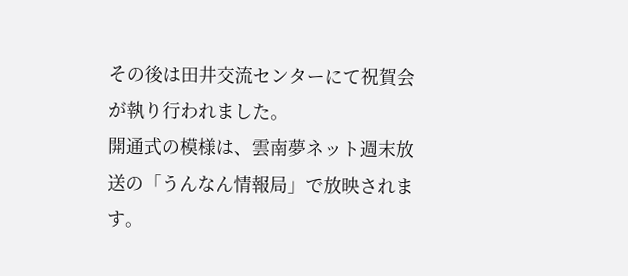その後は田井交流センターにて祝賀会が執り行われました。
開通式の模様は、雲南夢ネット週末放送の「うんなん情報局」で放映されます。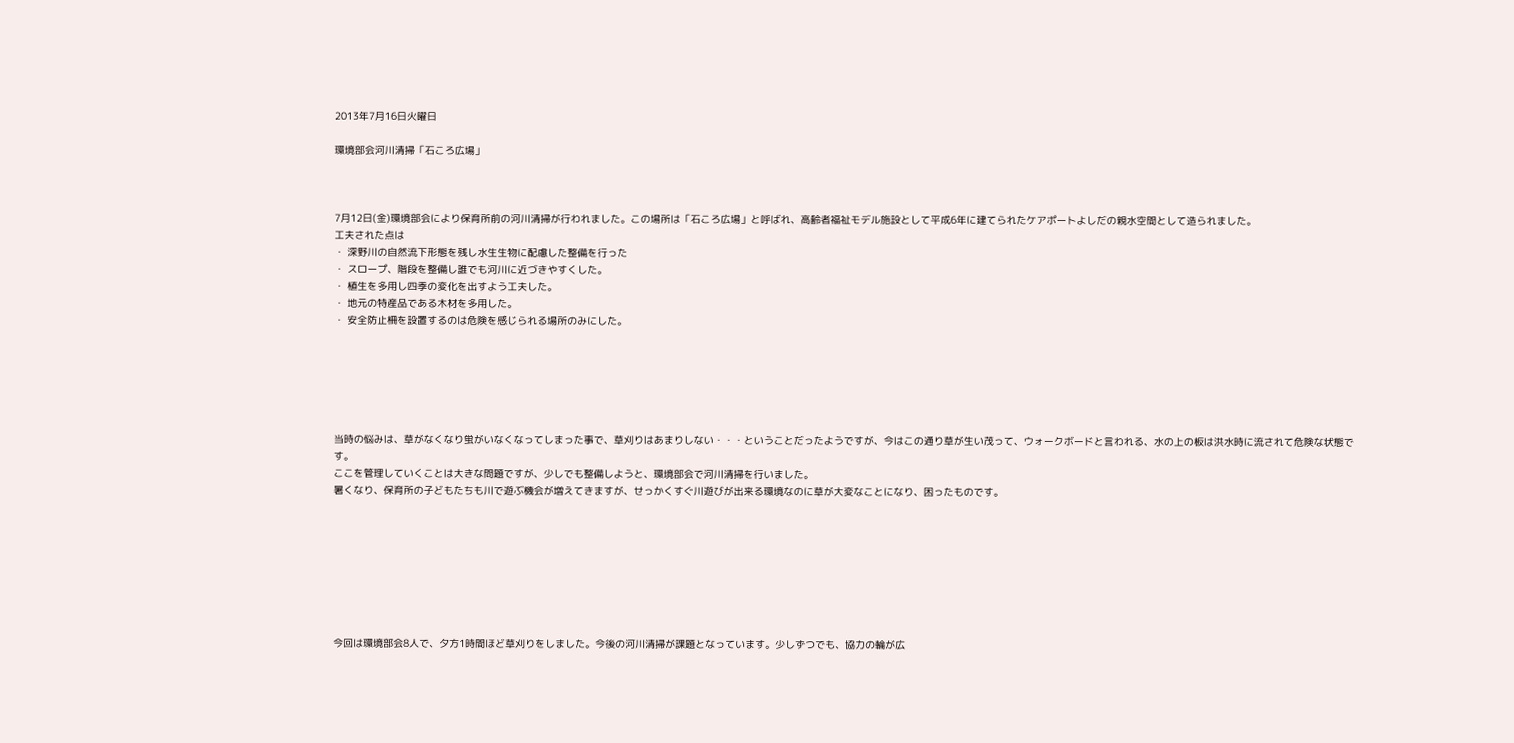2013年7月16日火曜日

環境部会河川清掃「石ころ広場」



7月12日(金)環境部会により保育所前の河川清掃が行われました。この場所は「石ころ広場」と呼ばれ、高齢者福祉モデル施設として平成6年に建てられたケアポートよしだの親水空間として造られました。
工夫された点は
・ 深野川の自然流下形態を残し水生生物に配慮した整備を行った
・ スロープ、階段を整備し誰でも河川に近づきやすくした。
・ 植生を多用し四季の変化を出すよう工夫した。
・ 地元の特産品である木材を多用した。
・ 安全防止柵を設置するのは危険を感じられる場所のみにした。






当時の悩みは、草がなくなり蛍がいなくなってしまった事で、草刈りはあまりしない・・・ということだったようですが、今はこの通り草が生い茂って、ウォークボードと言われる、水の上の板は洪水時に流されて危険な状態です。
ここを管理していくことは大きな問題ですが、少しでも整備しようと、環境部会で河川清掃を行いました。
暑くなり、保育所の子どもたちも川で遊ぶ機会が増えてきますが、せっかくすぐ川遊びが出来る環境なのに草が大変なことになり、困ったものです。








今回は環境部会8人で、夕方1時間ほど草刈りをしました。今後の河川清掃が課題となっています。少しずつでも、協力の輪が広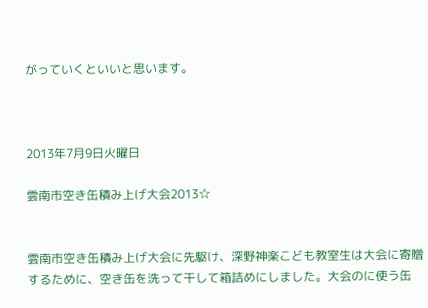がっていくといいと思います。



2013年7月9日火曜日

雲南市空き缶積み上げ大会2013☆


雲南市空き缶積み上げ大会に先駆け、深野神楽こども教室生は大会に寄贈するために、空き缶を洗って干して箱詰めにしました。大会のに使う缶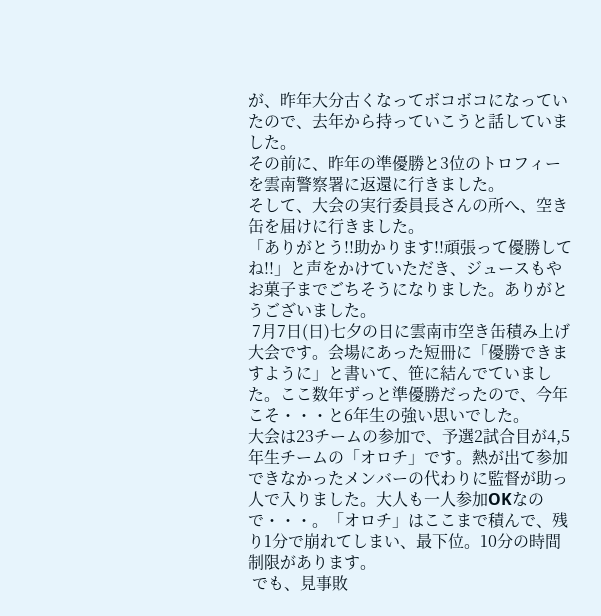が、昨年大分古くなってボコボコになっていたので、去年から持っていこうと話していました。
その前に、昨年の準優勝と3位のトロフィーを雲南警察署に返還に行きました。
そして、大会の実行委員長さんの所へ、空き缶を届けに行きました。
「ありがとう!!助かります!!頑張って優勝してね!!」と声をかけていただき、ジュースもやお菓子までごちそうになりました。ありがとうございました。
 7月7日(日)七夕の日に雲南市空き缶積み上げ大会です。会場にあった短冊に「優勝できますように」と書いて、笹に結んでていました。ここ数年ずっと準優勝だったので、今年こそ・・・と6年生の強い思いでした。
大会は23チームの参加で、予選2試合目が4,5年生チームの「オロチ」です。熱が出て参加できなかったメンバーの代わりに監督が助っ人で入りました。大人も一人参加OKなので・・・。「オロチ」はここまで積んで、残り1分で崩れてしまい、最下位。10分の時間制限があります。
 でも、見事敗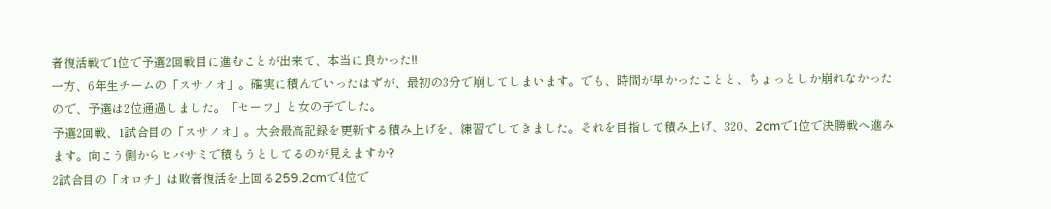者復活戦で1位で予選2回戦目に進むことが出来て、本当に良かった!!
一方、6年生チームの「スサノオ」。確実に積んでいったはずが、最初の3分で崩してしまいます。でも、時間が早かったことと、ちょっとしか崩れなかったので、予選は2位通過しました。「セーフ」と女の子でした。
予選2回戦、1試合目の「スサノオ」。大会最高記録を更新する積み上げを、練習でしてきました。それを目指して積み上げ、320、2cmで1位で決勝戦へ進みます。向こう側からヒバサミで積もうとしてるのが見えますか?
2試合目の「オロチ」は敗者復活を上回る259.2cmで4位で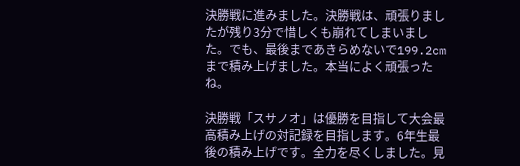決勝戦に進みました。決勝戦は、頑張りましたが残り3分で惜しくも崩れてしまいました。でも、最後まであきらめないで199.2cmまで積み上げました。本当によく頑張ったね。

決勝戦「スサノオ」は優勝を目指して大会最高積み上げの対記録を目指します。6年生最後の積み上げです。全力を尽くしました。見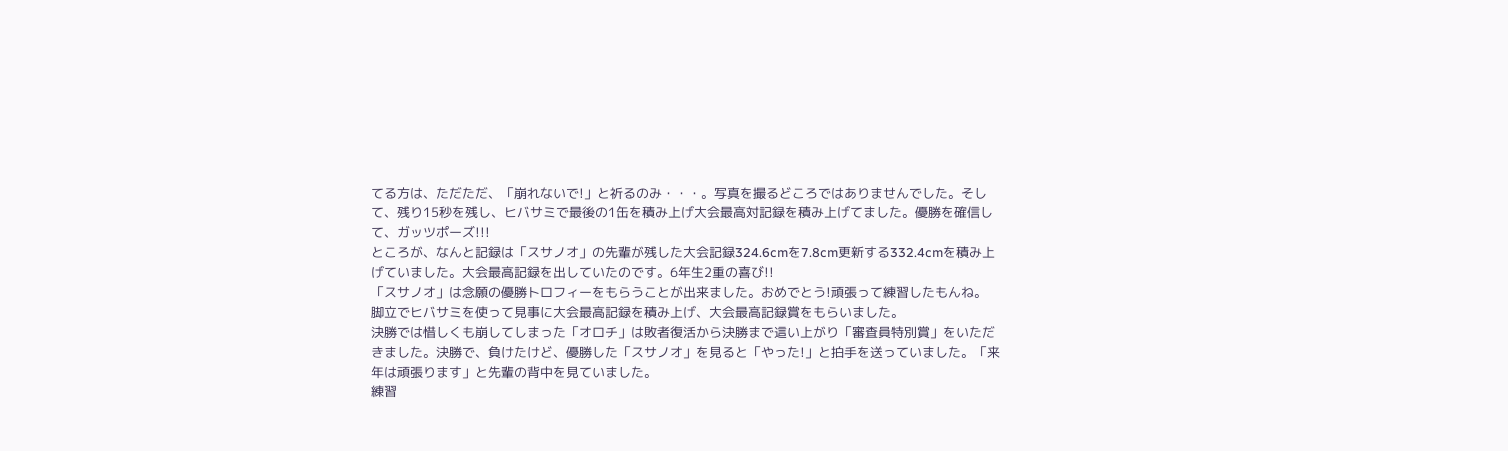てる方は、ただただ、「崩れないで!」と祈るのみ・・・。写真を撮るどころではありませんでした。そして、残り15秒を残し、ヒバサミで最後の1缶を積み上げ大会最高対記録を積み上げてました。優勝を確信して、ガッツポーズ!!!
ところが、なんと記録は「スサノオ」の先輩が残した大会記録324.6cmを7.8cm更新する332.4cmを積み上げていました。大会最高記録を出していたのです。6年生2重の喜び!!
「スサノオ」は念願の優勝トロフィーをもらうことが出来ました。おめでとう!頑張って練習したもんね。
脚立でヒバサミを使って見事に大会最高記録を積み上げ、大会最高記録賞をもらいました。
決勝では惜しくも崩してしまった「オロチ」は敗者復活から決勝まで這い上がり「審査員特別賞」をいただきました。決勝で、負けたけど、優勝した「スサノオ」を見ると「やった!」と拍手を送っていました。「来年は頑張ります」と先輩の背中を見ていました。
練習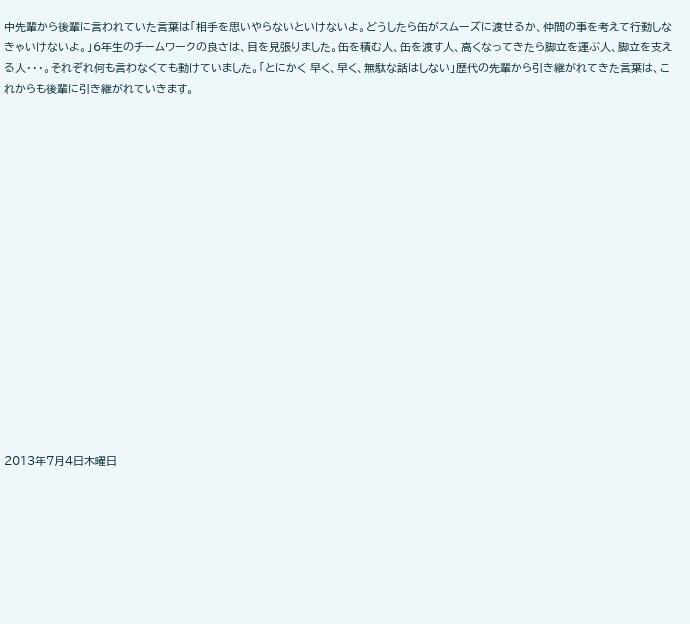中先輩から後輩に言われていた言葉は「相手を思いやらないといけないよ。どうしたら缶がスムーズに渡せるか、仲間の事を考えて行動しなきゃいけないよ。」6年生のチームワークの良さは、目を見張りました。缶を積む人、缶を渡す人、高くなってきたら脚立を運ぶ人、脚立を支える人・・・。それぞれ何も言わなくても動けていました。「とにかく 早く、早く、無駄な話はしない」歴代の先輩から引き継がれてきた言葉は、これからも後輩に引き継がれていきます。

















2013年7月4日木曜日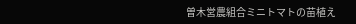曽木営農組合ミニトマトの苗植え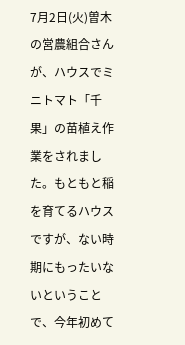7月2日(火)曽木の営農組合さんが、ハウスでミニトマト「千果」の苗植え作業をされました。もともと稲を育てるハウスですが、ない時期にもったいないということで、今年初めて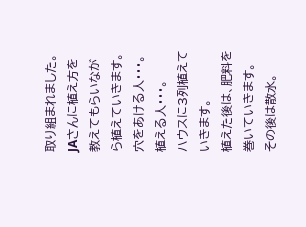取り組まれました。
JAさんに植え方を教えてもらいながら植えていきます。
穴をあける人・・・。
植える人・・・。
ハウスに3列植えていきます。
植えた後は、肥料を巻いていきます。
その後は散水。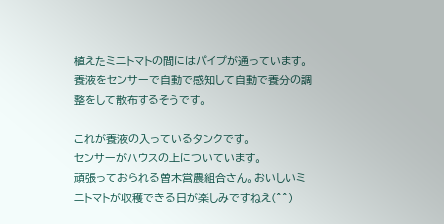植えたミニトマトの間にはパイプが通っています。養液をセンサーで自動で感知して自動で養分の調整をして散布するそうです。

これが養液の入っているタンクです。
センサーがハウスの上についています。
頑張っておられる曽木営農組合さん。おいしいミニトマトが収穫できる日が楽しみですねえ(^^)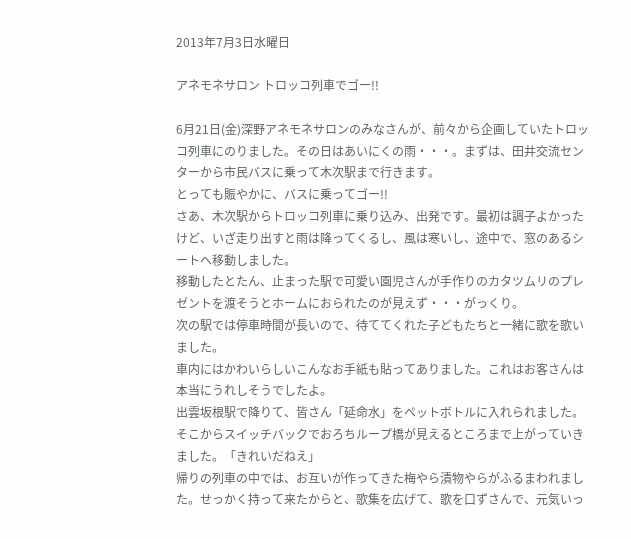2013年7月3日水曜日

アネモネサロン トロッコ列車でゴー!!

6月21日(金)深野アネモネサロンのみなさんが、前々から企画していたトロッコ列車にのりました。その日はあいにくの雨・・・。まずは、田井交流センターから市民バスに乗って木次駅まで行きます。
とっても賑やかに、バスに乗ってゴー!!
さあ、木次駅からトロッコ列車に乗り込み、出発です。最初は調子よかったけど、いざ走り出すと雨は降ってくるし、風は寒いし、途中で、窓のあるシートへ移動しました。
移動したとたん、止まった駅で可愛い園児さんが手作りのカタツムリのプレゼントを渡そうとホームにおられたのが見えず・・・がっくり。
次の駅では停車時間が長いので、待ててくれた子どもたちと一緒に歌を歌いました。
車内にはかわいらしいこんなお手紙も貼ってありました。これはお客さんは本当にうれしそうでしたよ。
出雲坂根駅で降りて、皆さん「延命水」をペットボトルに入れられました。
そこからスイッチバックでおろちループ橋が見えるところまで上がっていきました。「きれいだねえ」
帰りの列車の中では、お互いが作ってきた梅やら漬物やらがふるまわれました。せっかく持って来たからと、歌集を広げて、歌を口ずさんで、元気いっ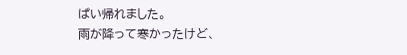ぱい帰れました。
雨が降って寒かったけど、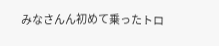みなさんん初めて乗ったトロ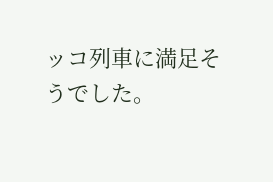ッコ列車に満足そうでした。